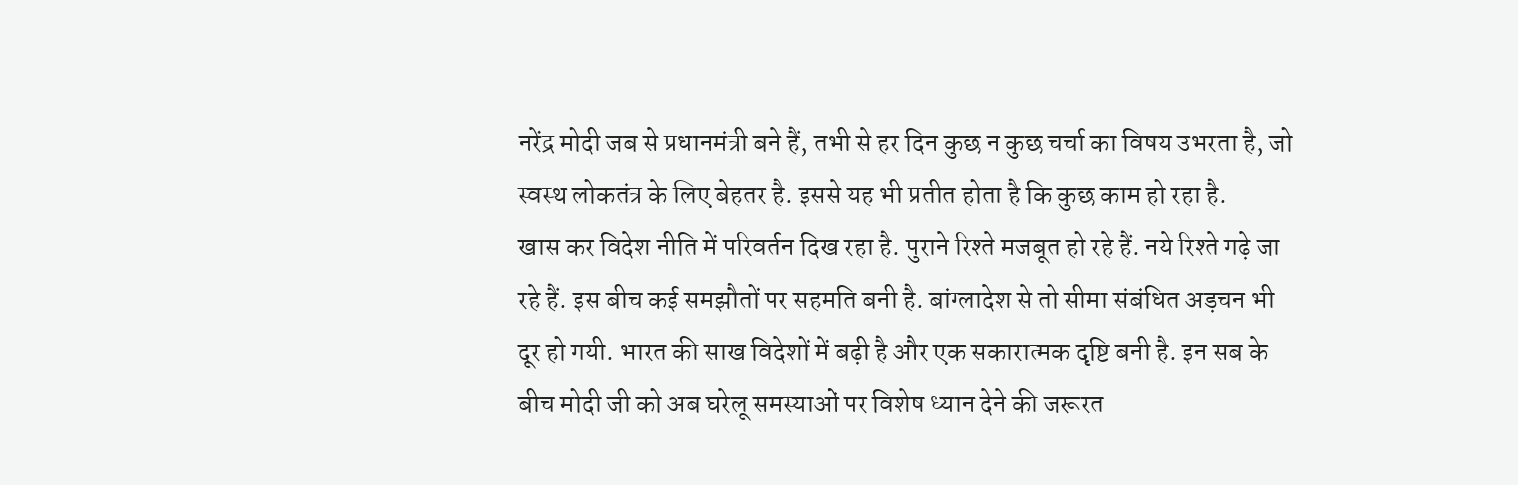नरेंद्र मोदी जब से प्रधानमंत्री बने हैं, तभी से हर दिन कुछ न कुछ चर्चा का विषय उभरता है, जो स्वस्थ लोकतंत्र के लिए बेहतर है. इससे यह भी प्रतीत होता है कि कुछ काम हो रहा है.
खास कर विदेश नीति में परिवर्तन दिख रहा है. पुराने रिश्ते मजबूत हो रहे हैं. नये रिश्ते गढ़े जा रहे हैं. इस बीच कई समझौतों पर सहमति बनी है. बांग्लादेश से तो सीमा संबंधित अड़चन भी दूर हो गयी. भारत की साख विदेशों में बढ़ी है और एक सकारात्मक दृष्टि बनी है. इन सब के बीच मोदी जी को अब घरेलू समस्याओं पर विशेष ध्यान देने की जरूरत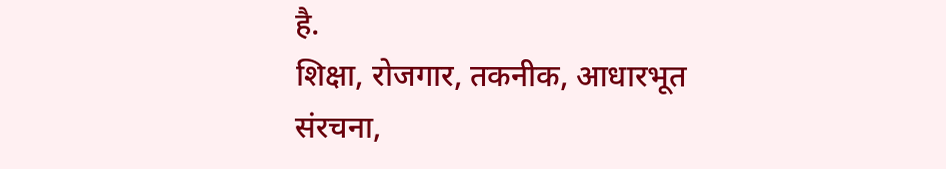है.
शिक्षा, रोजगार, तकनीक, आधारभूत संरचना,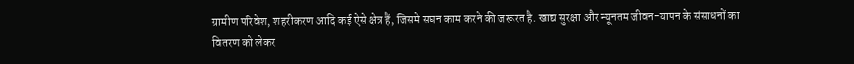ग्रामीण परिवेश, शहरीकरण आदि कई ऐसे क्षेत्र हैं, जिसमे सघन काम करने की जरूरत है. खाद्य सुरक्षा और न्यूनतम जीवन-यापन के संसाधनों का वितरण को लेकर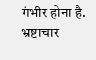गंभीर होना है. भ्रष्टाचार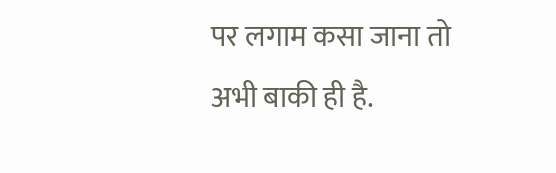पर लगाम कसा जाना तो अभी बाकी ही है.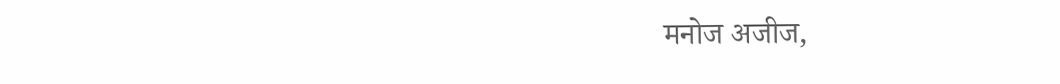मनोज अजीज,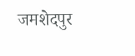जमशेदपुर